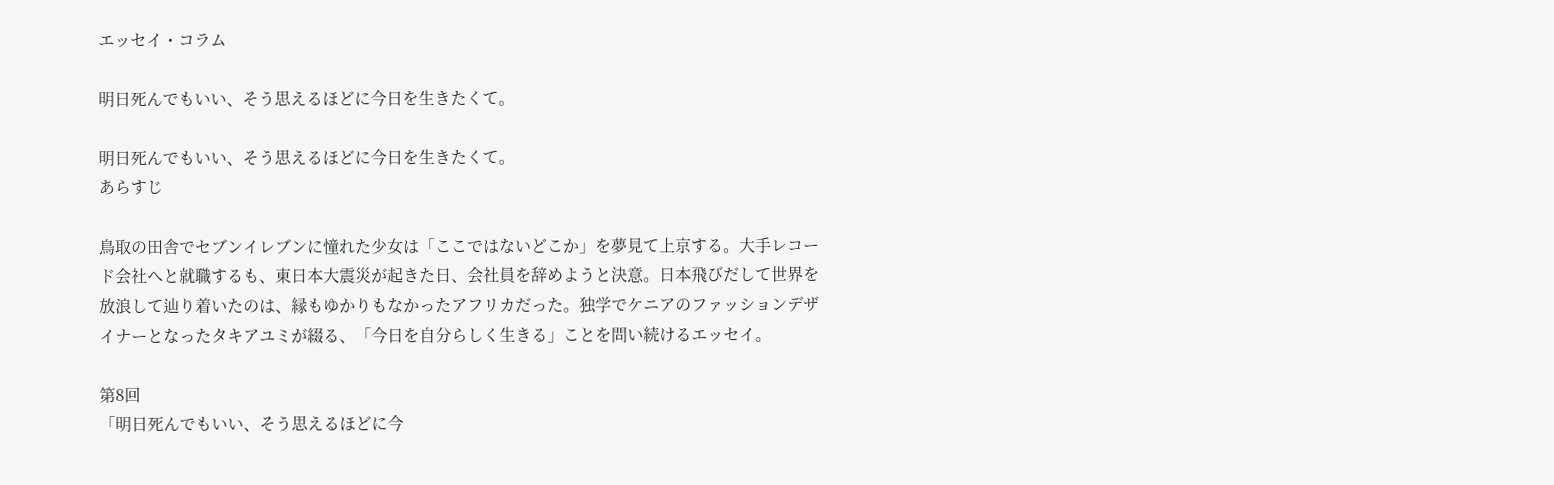エッセイ・コラム

明日死んでもいい、そう思えるほどに今日を生きたくて。

明日死んでもいい、そう思えるほどに今日を生きたくて。
あらすじ

鳥取の田舎でセブンイレブンに憧れた少女は「ここではないどこか」を夢見て上京する。大手レコード会社へと就職するも、東日本大震災が起きた日、会社員を辞めようと決意。日本飛びだして世界を放浪して辿り着いたのは、縁もゆかりもなかったアフリカだった。独学でケニアのファッションデザイナーとなったタキアユミが綴る、「今日を自分らしく生きる」ことを問い続けるエッセイ。

第8回
「明日死んでもいい、そう思えるほどに今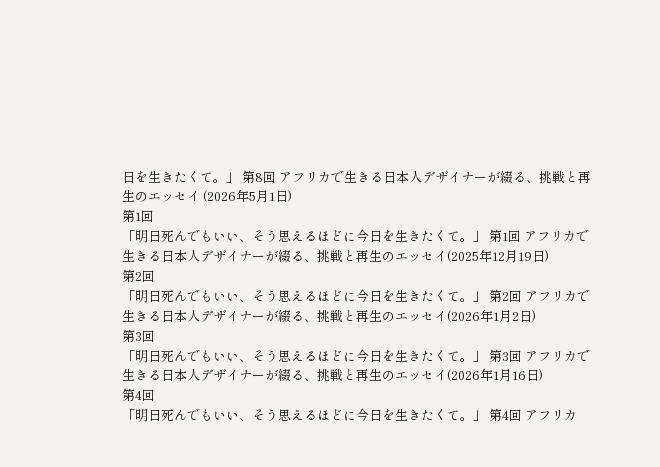日を生きたくて。」 第8回 アフリカで生きる日本人デザイナーが綴る、挑戦と再生のエッセイ (2026年5月1日)
第1回
「明日死んでもいい、そう思えるほどに今日を生きたくて。」 第1回 アフリカで生きる日本人デザイナーが綴る、挑戦と再生のエッセイ(2025年12月19日)
第2回
「明日死んでもいい、そう思えるほどに今日を生きたくて。」 第2回 アフリカで生きる日本人デザイナーが綴る、挑戦と再生のエッセイ(2026年1月2日)
第3回
「明日死んでもいい、そう思えるほどに今日を生きたくて。」 第3回 アフリカで生きる日本人デザイナーが綴る、挑戦と再生のエッセイ(2026年1月16日)
第4回
「明日死んでもいい、そう思えるほどに今日を生きたくて。」 第4回 アフリカ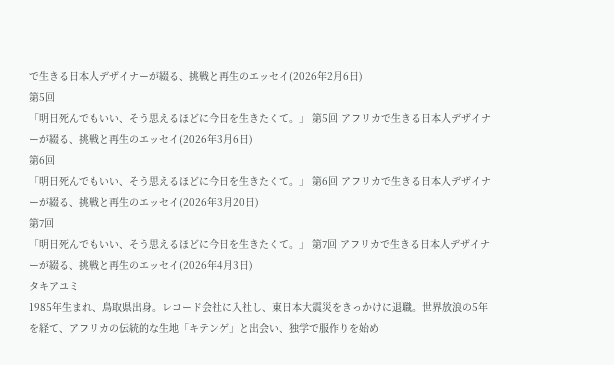で生きる日本人デザイナーが綴る、挑戦と再生のエッセイ(2026年2月6日)
第5回
「明日死んでもいい、そう思えるほどに今日を生きたくて。」 第5回 アフリカで生きる日本人デザイナーが綴る、挑戦と再生のエッセイ(2026年3月6日)
第6回
「明日死んでもいい、そう思えるほどに今日を生きたくて。」 第6回 アフリカで生きる日本人デザイナーが綴る、挑戦と再生のエッセイ(2026年3月20日)
第7回
「明日死んでもいい、そう思えるほどに今日を生きたくて。」 第7回 アフリカで生きる日本人デザイナーが綴る、挑戦と再生のエッセイ(2026年4月3日)
タキアユミ
1985年生まれ、鳥取県出身。レコード会社に入社し、東日本大震災をきっかけに退職。世界放浪の5年を経て、アフリカの伝統的な生地「キテンゲ」と出会い、独学で服作りを始め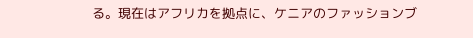る。現在はアフリカを拠点に、ケニアのファッションブ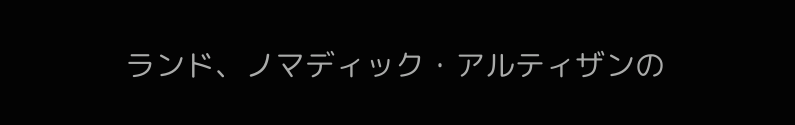ランド、ノマディック・アルティザンの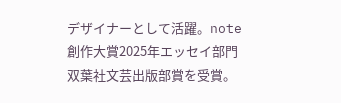デザイナーとして活躍。note創作大賞2025年エッセイ部門双葉社文芸出版部賞を受賞。